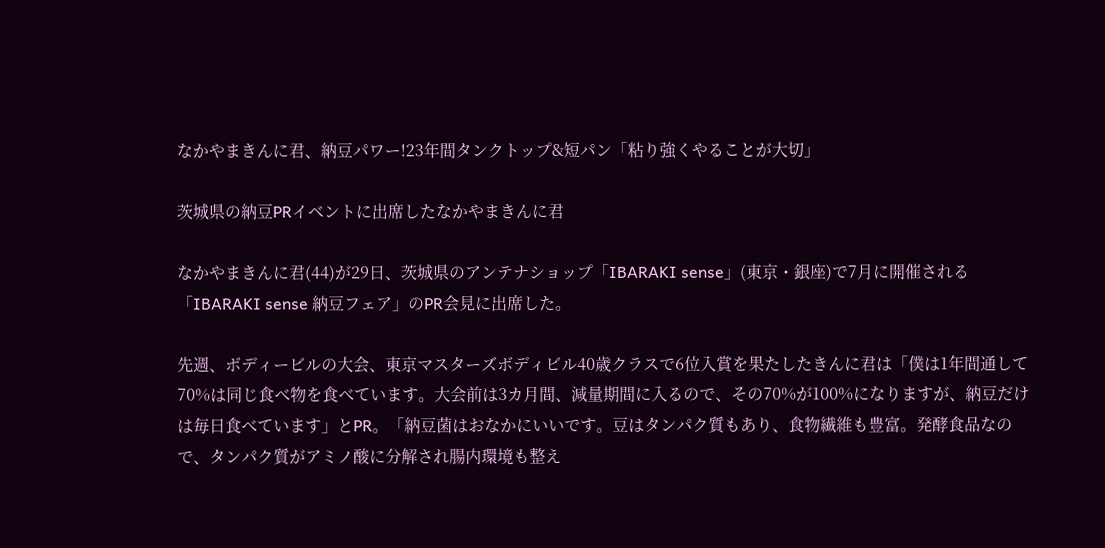なかやまきんに君、納豆パワー!23年間タンクトップ&短パン「粘り強くやることが大切」

茨城県の納豆PRイベントに出席したなかやまきんに君

なかやまきんに君(44)が29日、茨城県のアンテナショップ「IBARAKI sense」(東京・銀座)で7月に開催される「IBARAKI sense 納豆フェア」のPR会見に出席した。

先週、ボディービルの大会、東京マスターズボディビル40歳クラスで6位入賞を果たしたきんに君は「僕は1年間通して70%は同じ食べ物を食べています。大会前は3カ月間、減量期間に入るので、その70%が100%になりますが、納豆だけは毎日食べています」とPR。「納豆菌はおなかにいいです。豆はタンパク質もあり、食物繊維も豊富。発酵食品なので、タンパク質がアミノ酸に分解され腸内環境も整え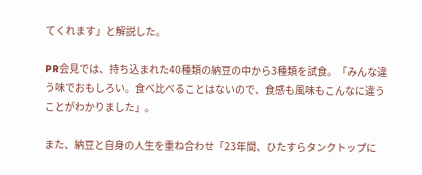てくれます」と解説した。

PR会見では、持ち込まれた40種類の納豆の中から3種類を試食。「みんな違う味でおもしろい。食べ比べることはないので、食感も風味もこんなに違うことがわかりました」。

また、納豆と自身の人生を重ね合わせ「23年間、ひたすらタンクトップに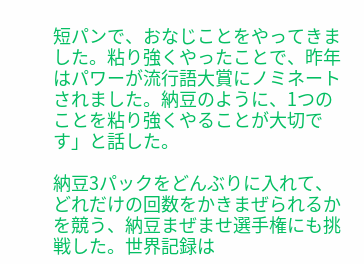短パンで、おなじことをやってきました。粘り強くやったことで、昨年はパワーが流行語大賞にノミネートされました。納豆のように、1つのことを粘り強くやることが大切です」と話した。

納豆3パックをどんぶりに入れて、どれだけの回数をかきまぜられるかを競う、納豆まぜませ選手権にも挑戦した。世界記録は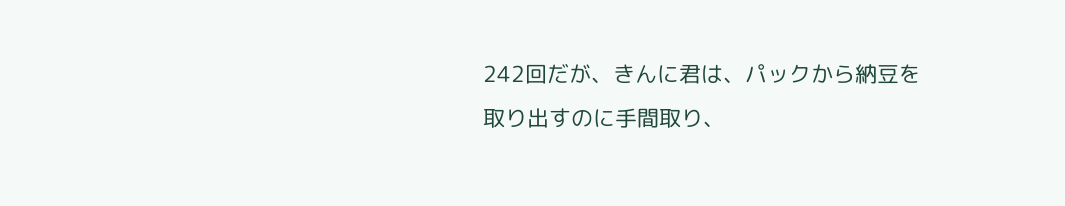242回だが、きんに君は、パックから納豆を取り出すのに手間取り、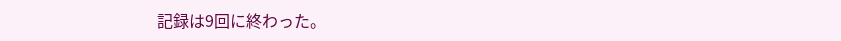記録は9回に終わった。